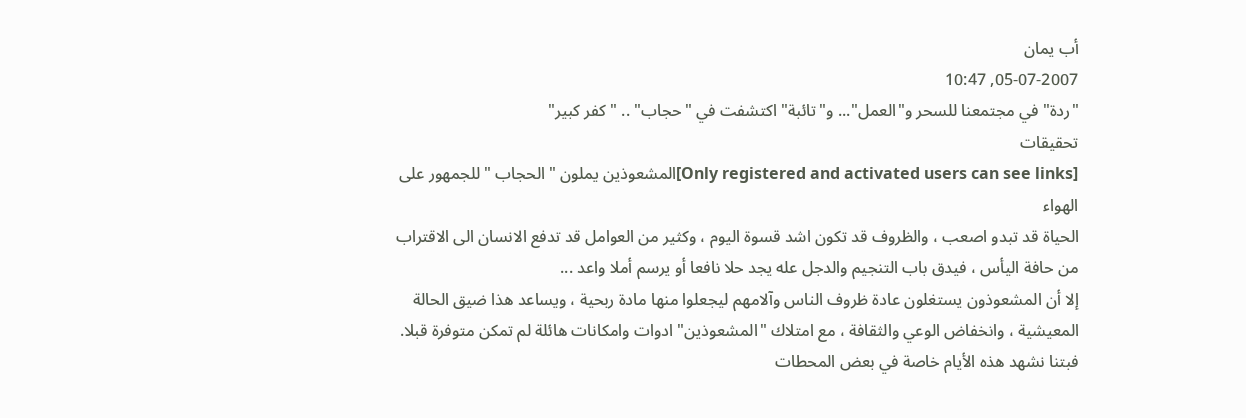أب يمان
05-07-2007, 10:47
"ردة" في مجتمعنا للسحر و"العمل"... و"تائبة" اكتشفت في "حجاب" .. " كفر كبير"
تحقيقات
[Only registered and activated users can see links]المشعوذين يملون " الحجاب " للجمهور على الهواء
الحياة قد تبدو اصعب ، والظروف قد تكون اشد قسوة اليوم ، وكثير من العوامل قد تدفع الانسان الى الاقتراب من حافة اليأس ، فيدق باب التنجيم والدجل عله يجد حلا نافعا أو يرسم أملا واعد ...
إلا أن المشعوذون يستغلون عادة ظروف الناس وآلامهم ليجعلوا منها مادة ربحية ، ويساعد هذا ضيق الحالة المعيشية ، وانخفاض الوعي والثقافة ، مع امتلاك "المشعوذين" ادوات وامكانات هائلة لم تمكن متوفرة قبلا.
فبتنا نشهد هذه الأيام خاصة في بعض المحطات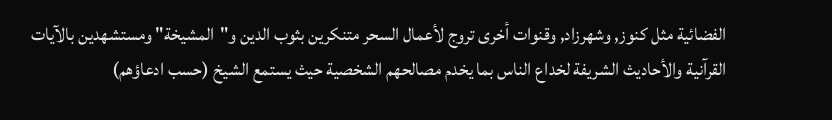الفضائية مثل كنوز, وشهرزاد, وقنوات أخرى تروج لأعمال السحر متنكرين بثوب الدين و"المشيخة" ومستشهدين بالآيات القرآنية والأحاديث الشريفة لخداع الناس بما يخدم مصالحهم الشخصية حيث يستمع الشيخ (حسب ادعاؤهم)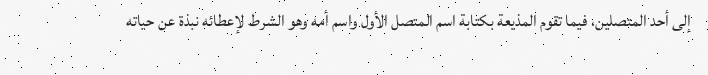إلى أحد المتصلين، فيما تقوم المذيعة بكتابة اسم المتصل الأول واسم أمه وهو الشرط لإعطائه نبذة عن حياته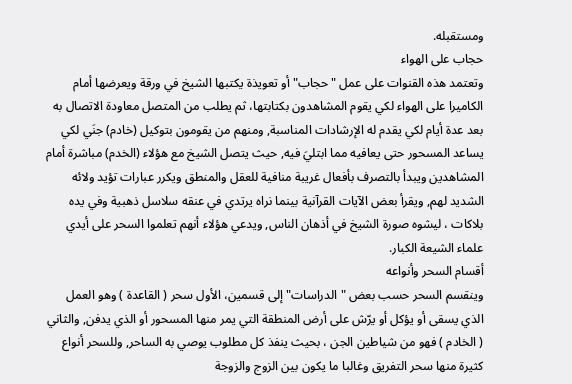ومستقبله.
حجاب على الهواء
وتعتمد هذه القنوات على عمل "حجاب" أو تعويذة يكتبها الشيخ في ورقة ويعرضها أمام الكاميرا على الهواء لكي يقوم المشاهدون بكتابتها، ثم يطلب من المتصل معاودة الاتصال به بعد عدة أيام لكي يقدم له الإرشادات المناسبة, ومنهم من يقومون بتوكيل (خادم) جنَي لكي يساعد المسحور حتى يعافيه مما ابتليَ فيه, حيث يتصل الشيخ مع هؤلاء (الخدم) مباشرة أمام المشاهدين ويبدأ بالتصرف بأفعال غريبة منافية للعقل والمنطق ويكرر عبارات تؤيد ولائه الشديد لهم, ويقرأ بعض الآيات القرآنية بينما نراه يرتدي في عنقه سلاسل ذهبية وفي يده بلاكات ، ليشوه صورة الشيخ في أذهان الناس, ويدعي هؤلاء أنهم تعلموا السحر على أيدي علماء الشيعة الكبار.
أقسام السحر وأنواعه
وينقسم السحر حسب بعض "الدراسات" إلى قسمين، الأول سحر ( القاعدة ) وهو العمل الذي يسقى أو يؤكل أو يرّش على أرض المنطقة التي يمر منها المسحور أو الذي يدفن, والثاني ( الخادم ) فهو من شياطين الجن ، بحيث ينفذ كل مطلوب يوصي به الساحر, وللسحر أنواع كثيرة منها سحر التفريق وغالبا ما يكون بين الزوج والزوجة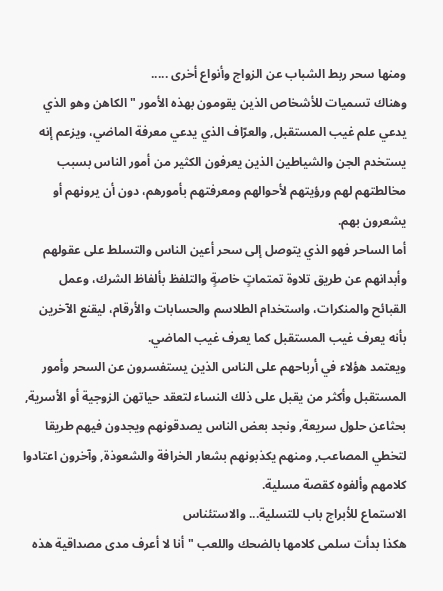ومنها سحر ربط الشباب عن الزواج وأنواع أخرى .....
وهناك تسميات للأشخاص الذين يقومون بهذه الأمور "الكاهن وهو الذي يدعي علم غيب المستقبل, والعرّاف الذي يدعي معرفة الماضي، ويزعم إنه يستخدم الجن والشياطين الذين يعرفون الكثير من أمور الناس بسبب مخالطتهم لهم ورؤيتهم لأحوالهم ومعرفتهم بأمورهم، دون أن يرونهم أو يشعرون بهم.
أما الساحر فهو الذي يتوصل إلى سحر أعين الناس والتسلط على عقولهم وأبدانهم عن طريق تلاوة تمتماتٍ خاصةٍ والتلفظ بألفاظ الشرك، وعمل القبائح والمنكرات، واستخدام الطلاسم والحسابات والأرقام، ليقنع الآخرين بأنه يعرف غيب المستقبل كما يعرف غيب الماضي.
ويعتمد هؤلاء في أرباحهم على الناس الذين يستفسرون عن السحر وأمور المستقبل وأكثر من يقبل على ذلك النساء لتعقد حياتهن الزوجية أو الأسرية, بحثاعن حلول سريعة, ونجد بعض الناس يصدقونهم ويجدون فيهم طريقا لتخطي المصاعب, ومنهم يكذبونهم بشعار الخرافة والشعوذة, وآخرون اعتادوا كلامهم وألفوه كقصة مسلية.
الاستماع للأبراج باب للتسلية... والاستئناس
هكذا بدأت سلمى كلامها بالضحك واللعب "أنا لا أعرف مدى مصداقية هذه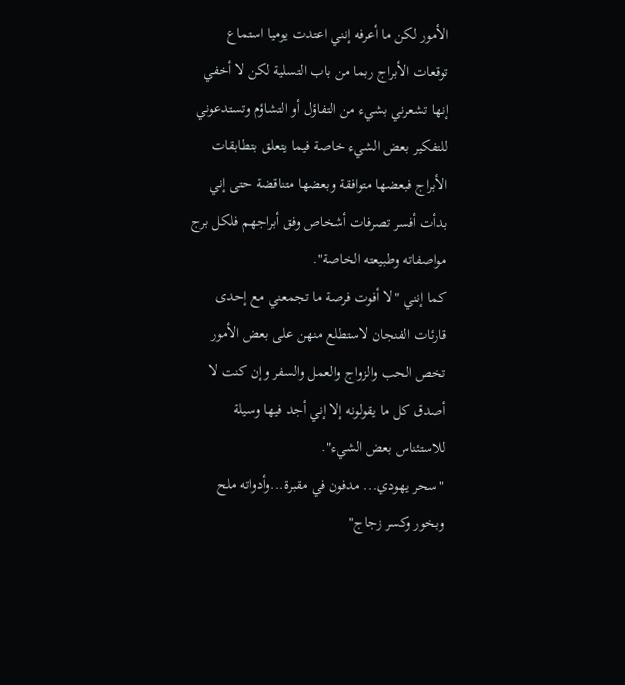الأمور لكن ما أعرفه إنني اعتدت يوميا استماع توقعات الأبراج ربما من باب التسلية لكن لا أخفي إنها تشعرني بشيء من التفاؤل أو التشاؤم وتستدعوني للتفكير بعض الشيء خاصة فيما يتعلق بتطابقات الأبراج فبعضها متوافقة وبعضها متناقضة حتى إني بدأت أفسر تصرفات أشخاص وفق أبراجهم فلكل برج مواصفاته وطبيعته الخاصة".
كما إنني "لا أفوت فرصة ما تجمعني مع إحدى قارئات الفنجان لاستطلع منهن على بعض الأمور تخص الحب والزواج والعمل والسفر وإن كنت لا أصدق كل ما يقولونه إلا إني أجد فيها وسيلة للاستئناس بعض الشيء".
"سحر يهودي... مدفون في مقبرة...وأدواته ملح وبخور وكسر زجاج"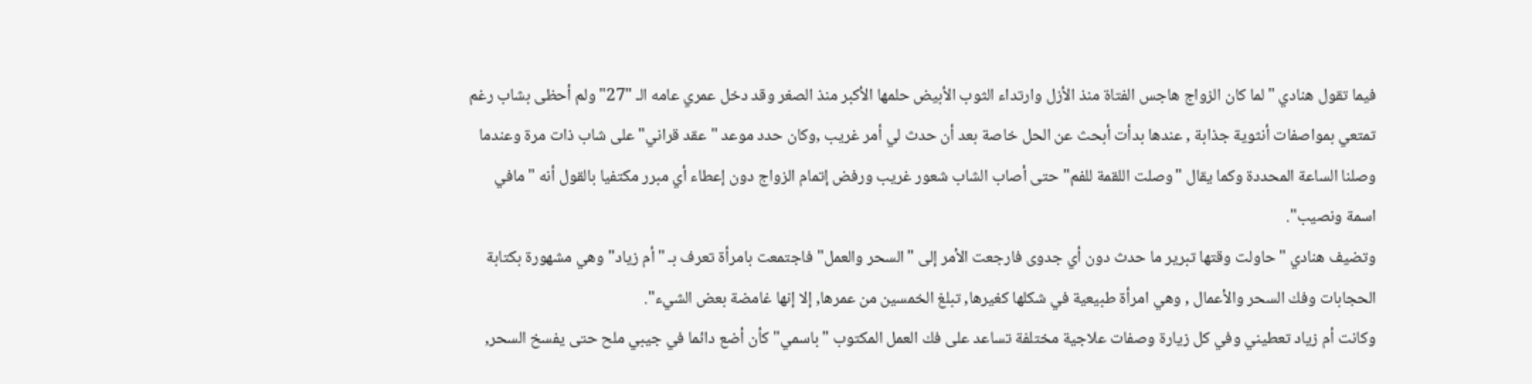فيما تقول هنادي "لما كان الزواج هاجس الفتاة منذ الأزل وارتداء الثوب الأبيض حلمها الأكبر منذ الصغر وقد دخل عمري عامه الـ "27" ولم أحظى بشاب رغم تمتعي بمواصفات أنثوية جذابة , عندها بدأت أبحث عن الحل خاصة بعد أن حدث لي أمر غريب ,وكان حدد موعد "عقد قراني" على شاب ذات مرة وعندما وصلنا الساعة المحددة وكما يقال "وصلت اللقمة للفم" حتى أصاب الشاب شعور غريب ورفض إتمام الزواج دون إعطاء أي مبرر مكتفيا بالقول أنه "مافي اسمة ونصيب".
وتضيف هنادي "حاولت وقتها تبرير ما حدث دون أي جدوى فارجعت الأمر إلى "السحر والعمل" فاجتمعت بامرأة تعرف بـ "أم زياد" وهي مشهورة بكتابة الحجابات وفك السحر والأعمال , وهي امرأة طبيعية في شكلها كغيرها, تبلغ الخمسين من عمرها, إلا إنها غامضة بعض الشيء".
وكانت أم زياد تعطيني وفي كل زيارة وصفات علاجية مختلفة تساعد على فك العمل المكتوب "باسمي" كأن أضع دائما في جيبي ملح حتى يفسخ السحر,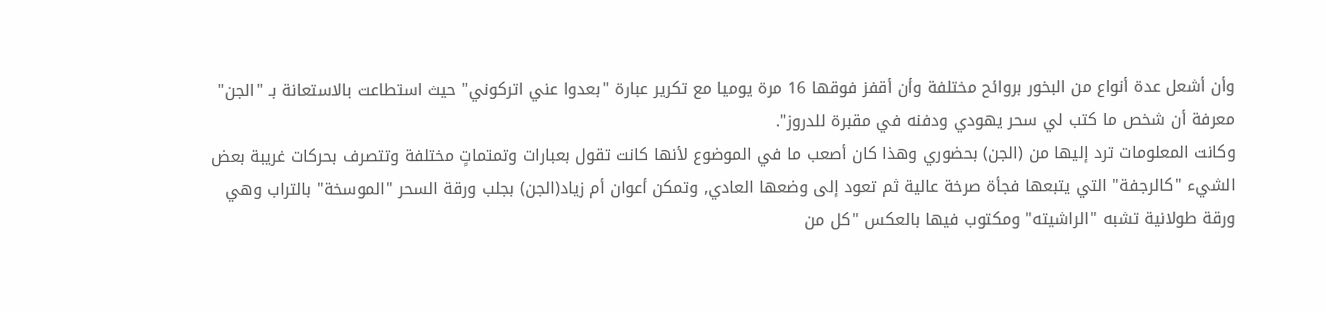وأن أشعل عدة أنواع من البخور بروائح مختلفة وأن أقفز فوقها 16 مرة يوميا مع تكرير عبارة "بعدوا عني اتركوني" حيث استطاعت بالاستعانة بـ "الجن" معرفة أن شخص ما كتب لي سحر يهودي ودفنه في مقبرة للدروز".
وكانت المعلومات ترد إليها من (الجن) بحضوري وهذا كان أصعب ما في الموضوع لأنها كانت تقول بعبارات وتمتماتٍ مختلفة وتتصرف بحركات غريبة بعض الشيء "كالرجفة" التي يتبعها فجأة صرخة عالية ثم تعود إلى وضعها العادي, وتمكن أعوان أم زياد(الجن) بجلب ورقة السحر "الموسخة" بالتراب وهي ورقة طولانية تشبه "الراشيته" ومكتوب فيها بالعكس "كل من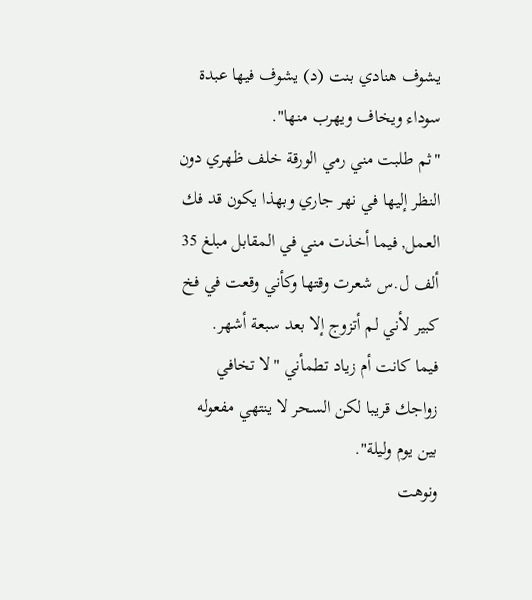يشوف هنادي بنت (د) يشوف فيها عبدة سوداء ويخاف ويهرب منها".
"ثم طلبت مني رمي الورقة خلف ظهري دون النظر إليها في نهر جاري وبهذا يكون قد فك العمل, فيما أخذت مني في المقابل مبلغ 35 ألف ل.س شعرت وقتها وكأني وقعت في فخ كبير لأني لم أتزوج إلا بعد سبعة أشهر.
فيما كانت أم زياد تطمأني "لا تخافي زواجك قريبا لكن السحر لا ينتهي مفعوله بين يوم وليلة".
ونوهت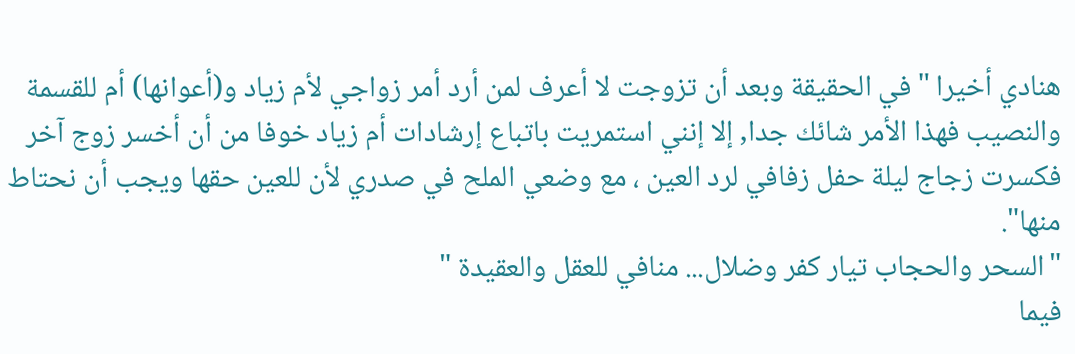هنادي أخيرا "في الحقيقة وبعد أن تزوجت لا أعرف لمن أرد أمر زواجي لأم زياد و(أعوانها) أم للقسمة والنصيب فهذا الأمر شائك جدا, إلا إنني استمريت باتباع إرشادات أم زياد خوفا من أن أخسر زوج آخر فكسرت زجاج ليلة حفل زفافي لرد العين ، مع وضعي الملح في صدري لأن للعين حقها ويجب أن نحتاط منها".
"السحر والحجاب تيار كفر وضلال... منافي للعقل والعقيدة "
فيما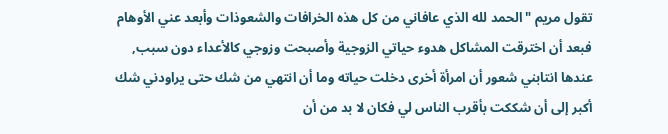تقول مريم "الحمد لله الذي عافاني من كل هذه الخرافات والشعوذات وأبعد عني الأوهام فبعد أن اخترقت المشاكل هدوء حياتي الزوجية وأصبحت وزوجي كالأعداء دون سبب, عندها انتابني شعور أن امرأة أخرى دخلت حياته وما أن انتهي من شك حتى يراودني شك أكبر إلى أن شككت بأقرب الناس لي فكان لا بد من أن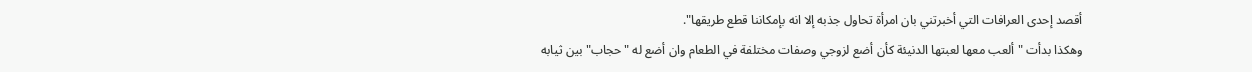أقصد إحدى العرافات التي أخبرتني بان امرأة تحاول جذبه إلا انه بإمكاننا قطع طريقها".
وهكذا بدأت "ألعب معها لعبتها الدنيئة كأن أضع لزوجي وصفات مختلفة في الطعام وان أضع له "حجاب" بين ثيابه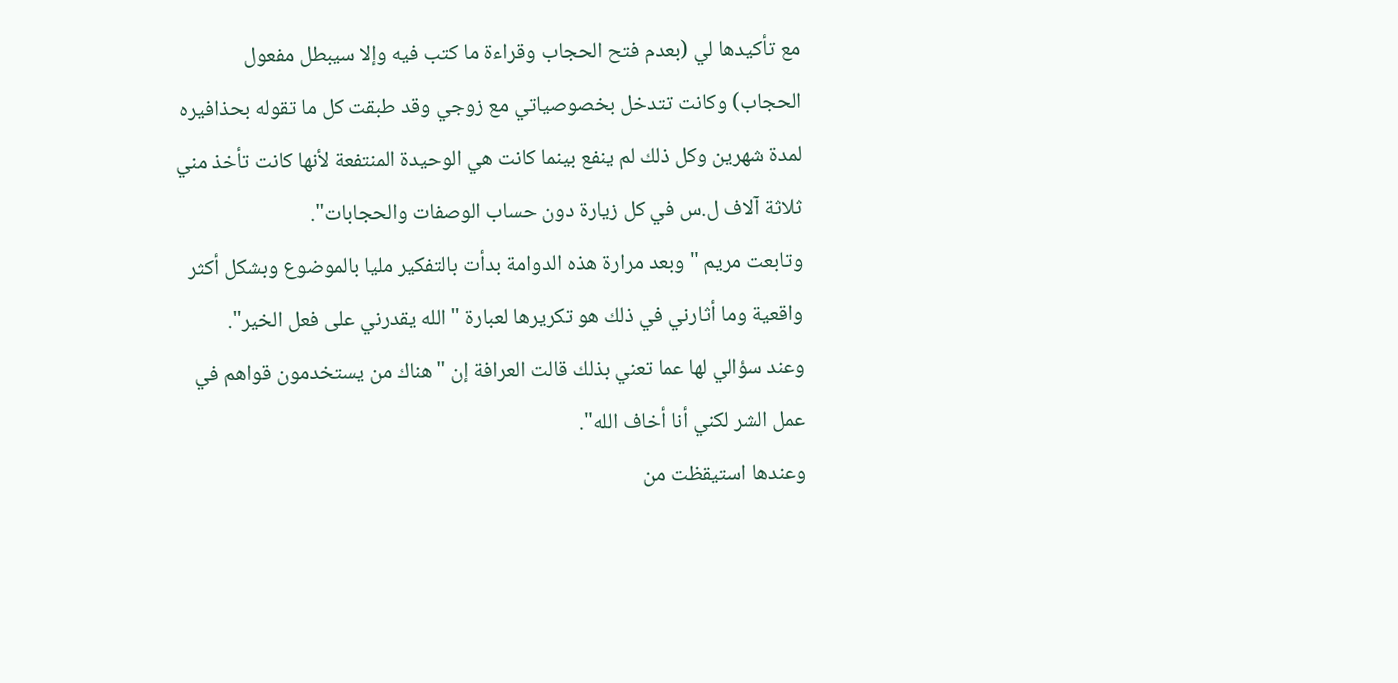مع تأكيدها لي (بعدم فتح الحجاب وقراءة ما كتب فيه وإلا سيبطل مفعول الحجاب) وكانت تتدخل بخصوصياتي مع زوجي وقد طبقت كل ما تقوله بحذافيره لمدة شهرين وكل ذلك لم ينفع بينما كانت هي الوحيدة المنتفعة لأنها كانت تأخذ مني ثلاثة آلاف ل.س في كل زيارة دون حساب الوصفات والحجابات".
وتابعت مريم "وبعد مرارة هذه الدوامة بدأت بالتفكير مليا بالموضوع وبشكل أكثر واقعية وما أثارني في ذلك هو تكريرها لعبارة " الله يقدرني على فعل الخير".
وعند سؤالي لها عما تعني بذلك قالت العرافة إن "هناك من يستخدمون قواهم في عمل الشر لكني أنا أخاف الله".
وعندها استيقظت من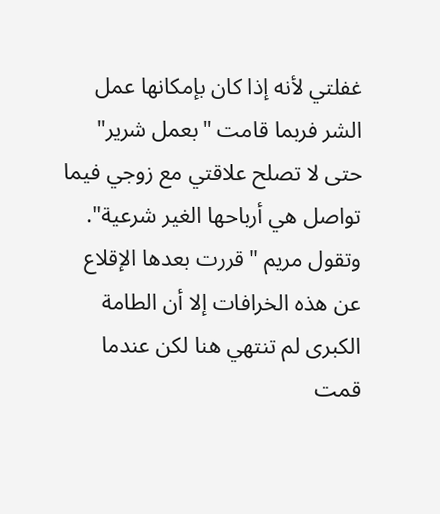غفلتي لأنه إذا كان بإمكانها عمل الشر فربما قامت "بعمل شرير" حتى لا تصلح علاقتي مع زوجي فيما تواصل هي أرباحها الغير شرعية".
وتقول مريم "قررت بعدها الإقلاع عن هذه الخرافات إلا أن الطامة الكبرى لم تنتهي هنا لكن عندما قمت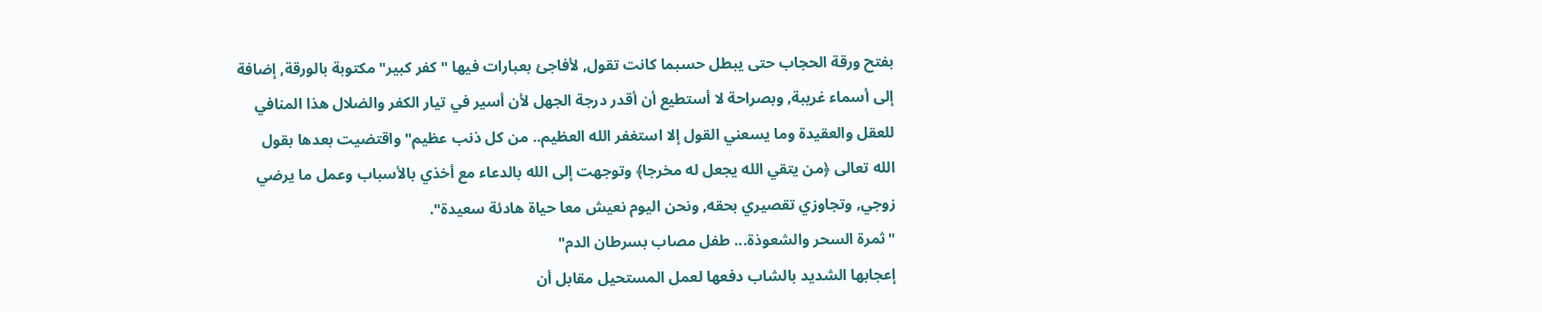بفتح ورقة الحجاب حتى يبطل حسبما كانت تقول, لأفاجئ بعبارات فيها "كفر كبير" مكتوبة بالورقة, إضافة إلى أسماء غريبة, وبصراحة لا أستطيع أن أقدر درجة الجهل لأن أسير في تيار الكفر والضلال هذا المنافي للعقل والعقيدة وما يسعني القول إلا استغفر الله العظيم.. من كل ذنب عظيم" واقتضيت بعدها بقول الله تعالى ﴿من يتقي الله يجعل له مخرجا﴾ وتوجهت إلى الله بالدعاء مع أخذي بالأسباب وعمل ما يرضي زوجي, وتجاوزي تقصيري بحقه, ونحن اليوم نعيش معا حياة هادئة سعيدة".
"ثمرة السحر والشعوذة... طفل مصاب بسرطان الدم"
إعجابها الشديد بالشاب دفعها لعمل المستحيل مقابل أن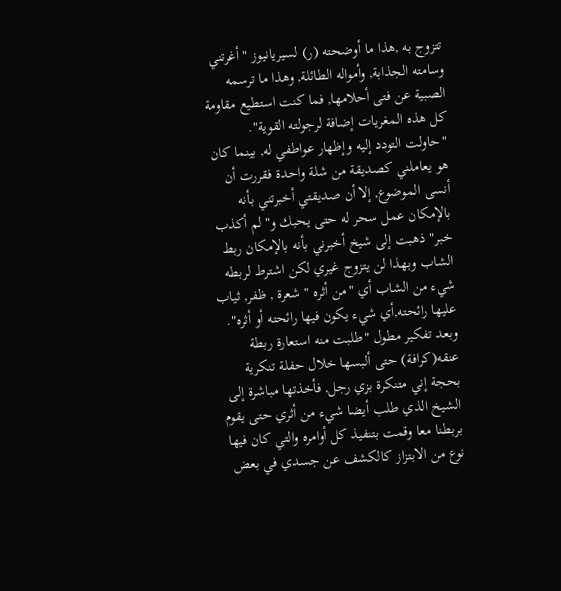تتزوج به ,هذا ما أوضحته (ر) لسيريانيوز "أغرتني وسامته الجذابة, وأمواله الطائلة, وهذا ما ترسمه الصبية عن فتى أحلامها, فما كنت استطيع مقاومة كل هذه المغريات إضافة لرجولته القوية".
"حاولت التودد إليه وإظهار عواطفي له, بينما كان هو يعاملني كصديقة من شلة واحدة فقررت أن أنسى الموضوع, إلا أن صديقتي أخبرتني بأنه بالإمكان عمل سحر له حتى يحبك و"لم أكذب خبر" ذهبت إلى شيخ أخبرني بأنه بالإمكان ربط الشاب وبهذا لن يتزوج غيري لكن اشترط لربطه شيء من الشاب أي "من أثره " شعرة , ظفر, ثياب عليها رائحته,أي شيء يكون فيها رائحته أو أثره".
وبعد تفكير مطول "طلبت منه استعارة ربطة عنقه(كرافة) حتى ألبسها خلال حفلة تنكرية بحجة إني متنكرة بزي رجل, فأخذتها مباشرة إلى الشيخ الذي طلب أيضا شيء من أثري حتى يقوم بربطنا معا وقمت بتنفيذ كل أوامره والتي كان فيها نوع من الابتزاز كالكشف عن جسدي في بعض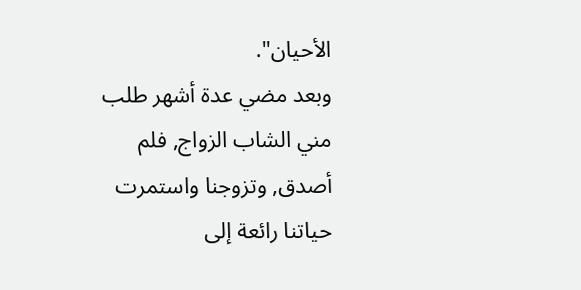الأحيان".
وبعد مضي عدة أشهر طلب مني الشاب الزواج, فلم أصدق, وتزوجنا واستمرت حياتنا رائعة إلى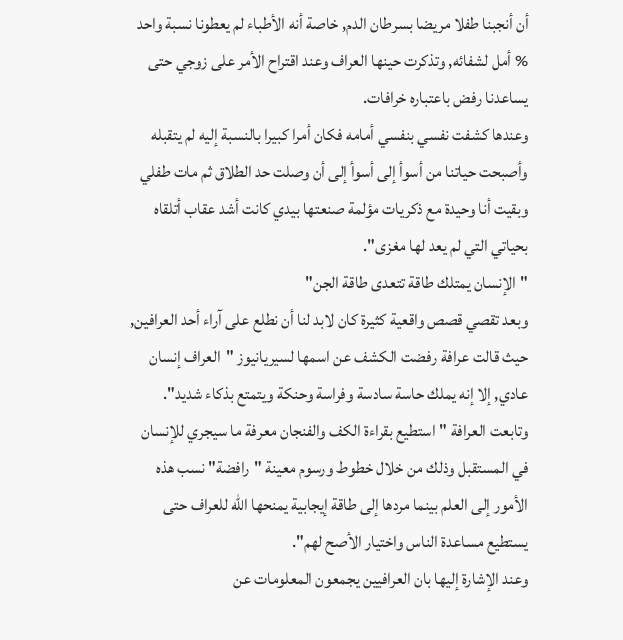أن أنجبنا طفلا مريضا بسرطان الدم, خاصة أنه الأطباء لم يعطونا نسبة واحد % أمل لشفائه, وتذكرت حينها العراف وعند اقتراح الأمر على زوجي حتى يساعدنا رفض باعتباره خرافات.
وعندها كشفت نفسي بنفسي أمامه فكان أمرا كبيرا بالنسبة إليه لم يتقبله وأصبحت حياتنا من أسوأ إلى أسوأ إلى أن وصلت حد الطلاق ثم مات طفلي وبقيت أنا وحيدة مع ذكريات مؤلمة صنعتها بيدي كانت أشد عقاب أتلقاه بحياتي التي لم يعد لها مغزى".
"الإنسان يمتلك طاقة تتعدى طاقة الجن"
وبعد تقصي قصص واقعية كثيرة كان لابد لنا أن نطلع على آراء أحد العرافين, حيث قالت عرافة رفضت الكشف عن اسمها لسيريانيوز "العراف إنسان عادي, إلا إنه يملك حاسة سادسة وفراسة وحنكة ويتمتع بذكاء شديد".
وتابعت العرافة "استطيع بقراءة الكف والفنجان معرفة ما سيجري للإنسان في المستقبل وذلك من خلال خطوط ورسوم معينة "رافضة" نسب هذه الأمور إلى العلم بينما مردها إلى طاقة إيجابية يمنحها الله للعراف حتى يستطيع مساعدة الناس واختيار الأصح لهم".
وعند الإشارة إليها بان العرافيين يجمعون المعلومات عن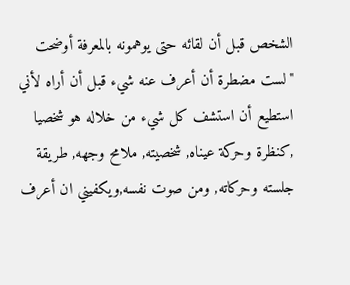الشخص قبل أن لقائه حتى يوهمونه بالمعرفة أوضحت "لست مضطرة أن أعرف عنه شيء قبل أن أراه لأني استطيع أن استشف كل شيء من خلاله هو شخصيا ,كنظرة وحركة عيناه, شخصيته, ملامح وجهه, طريقة جلسته وحركاته, ومن صوت نفسه,ويكفيني ان أعرف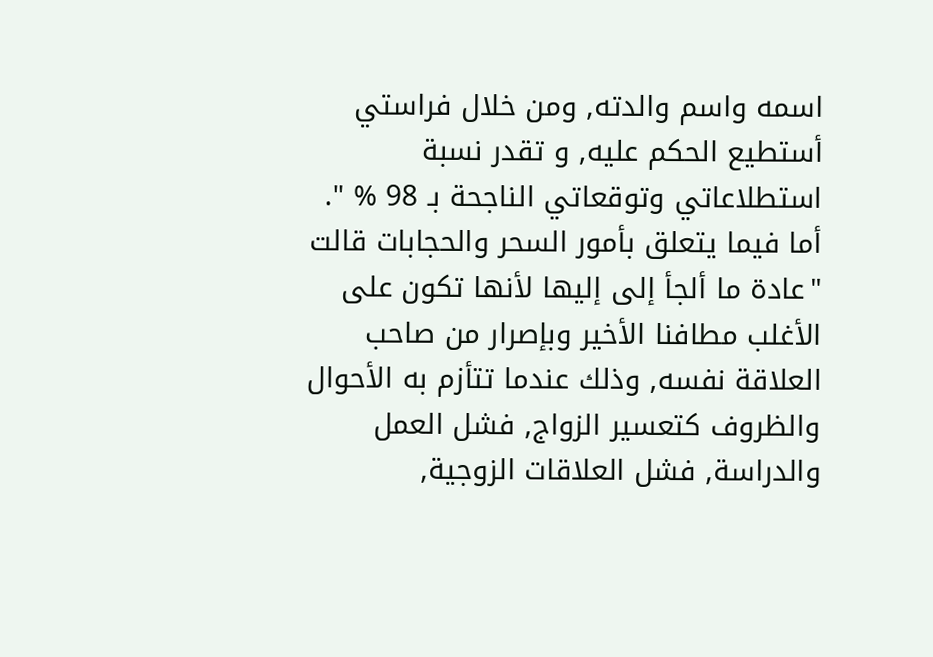اسمه واسم والدته, ومن خلال فراستي أستطيع الحكم عليه, و تقدر نسبة استطلاعاتي وتوقعاتي الناجحة بـ 98 % ".
أما فيما يتعلق بأمور السحر والحجابات قالت "عادة ما ألجأ إلى إليها لأنها تكون على الأغلب مطافنا الأخير وبإصرار من صاحب العلاقة نفسه, وذلك عندما تتأزم به الأحوال والظروف كتعسير الزواج, فشل العمل والدراسة, فشل العلاقات الزوجية,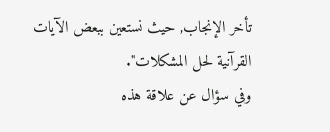تأخر الإنجاب, حيث نستعين ببعض الآيات القرآنية لحل المشكلات".
وفي سؤال عن علاقة هذه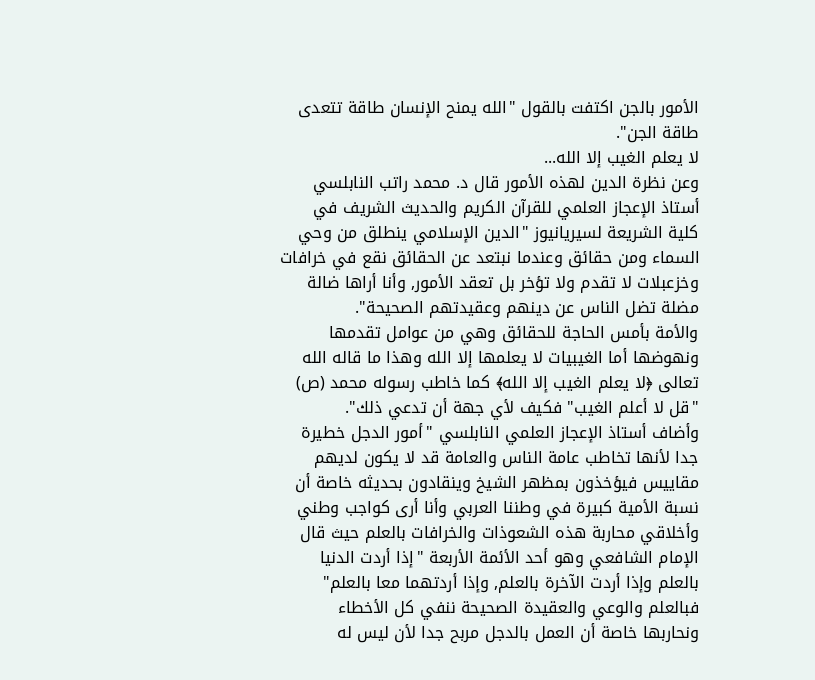الأمور بالجن اكتفت بالقول "الله يمنح الإنسان طاقة تتعدى طاقة الجن".
لا يعلم الغيب إلا الله...
وعن نظرة الدين لهذه الأمور قال د. محمد راتب النابلسي أستاذ الإعجاز العلمي للقرآن الكريم والحديث الشريف في كلية الشريعة لسيريانيوز "الدين الإسلامي ينطلق من وحي السماء ومن حقائق وعندما نبتعد عن الحقائق نقع في خرافات وخزعبلات لا تقدم ولا تؤخر بل تعقد الأمور, وأنا أراها ضالة مضلة تضل الناس عن دينهم وعقيدتهم الصحيحة".
والأمة بأمس الحاجة للحقائق وهي من عوامل تقدمها ونهوضها أما الغيبيات لا يعلمها إلا الله وهذا ما قاله الله تعالى ﴿لا يعلم الغيب إلا الله﴾ كما خاطب رسوله محمد (ص) "قل لا أعلم الغيب" فكيف لأي جهة أن تدعي ذلك".
وأضاف أستاذ الإعجاز العلمي النابلسي "أمور الدجل خطيرة جدا لأنها تخاطب عامة الناس والعامة قد لا يكون لديهم مقاييس فيؤخذون بمظهر الشيخ وينقادون بحديثه خاصة أن نسبة الأمية كبيرة في وطننا العربي وأنا أرى كواجب وطني وأخلاقي محاربة هذه الشعوذات والخرافات بالعلم حيث قال الإمام الشافعي وهو أحد الأئمة الأربعة "إذا أردت الدنيا بالعلم وإذا أردت الآخرة بالعلم, وإذا أردتهما معا بالعلم" فبالعلم والوعي والعقيدة الصحيحة ننفي كل الأخطاء ونحاربها خاصة أن العمل بالدجل مربح جدا لأن ليس له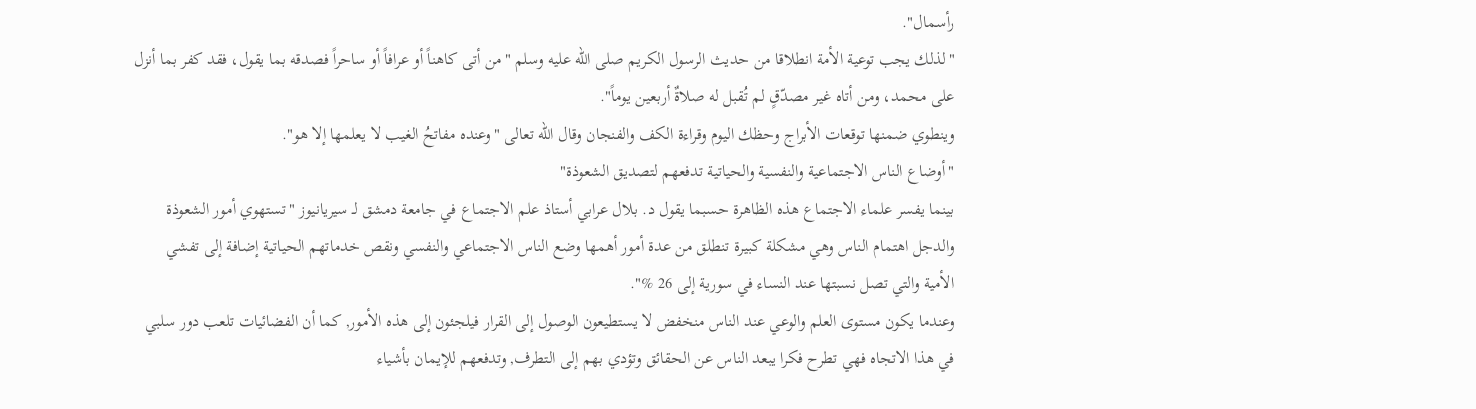رأسمال".
"لذلك يجب توعية الأمة انطلاقا من حديث الرسول الكريم صلى الله عليه وسلم "من أتى كاهناً أو عرافاً أو ساحراً فصدقه بما يقول، فقد كفر بما أنزل على محمد، ومن أتاه غير مصدّقٍ لم تُقبل له صلاةٌ أربعين يوماً".
وينطوي ضمنها توقعات الأبراج وحظك اليوم وقراءة الكف والفنجان وقال الله تعالى "وعنده مفاتحُ الغيب لا يعلمها إلا هو".
"أوضاع الناس الاجتماعية والنفسية والحياتية تدفعهم لتصديق الشعوذة"
بينما يفسر علماء الاجتماع هذه الظاهرة حسبما يقول د. بلال عرابي أستاذ علم الاجتماع في جامعة دمشق لـ سيريانيوز "تستهوي أمور الشعوذة والدجل اهتمام الناس وهي مشكلة كبيرة تنطلق من عدة أمور أهمها وضع الناس الاجتماعي والنفسي ونقص خدماتهم الحياتية إضافة إلى تفشي الأمية والتي تصل نسبتها عند النساء في سورية إلى 26 %".
وعندما يكون مستوى العلم والوعي عند الناس منخفض لا يستطيعون الوصول إلى القرار فيلجئون إلى هذه الأمور, كما أن الفضائيات تلعب دور سلبي في هذا الاتجاه فهي تطرح فكرا يبعد الناس عن الحقائق وتؤدي بهم إلى التطرف, وتدفعهم للإيمان بأشياء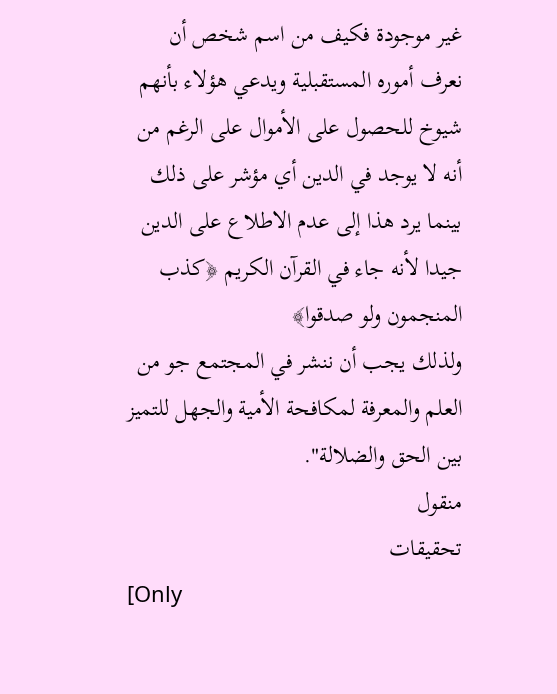غير موجودة فكيف من اسم شخص أن نعرف أموره المستقبلية ويدعي هؤلاء بأنهم شيوخ للحصول على الأموال على الرغم من أنه لا يوجد في الدين أي مؤشر على ذلك بينما يرد هذا إلى عدم الاطلاع على الدين جيدا لأنه جاء في القرآن الكريم ﴿كذب المنجمون ولو صدقوا﴾
ولذلك يجب أن ننشر في المجتمع جو من العلم والمعرفة لمكافحة الأمية والجهل للتميز بين الحق والضلالة".
منقول
تحقيقات
[Only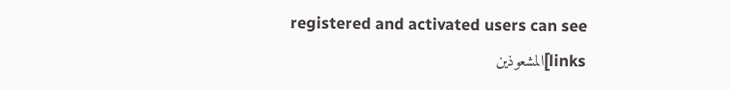registered and activated users can see links]المشعوذين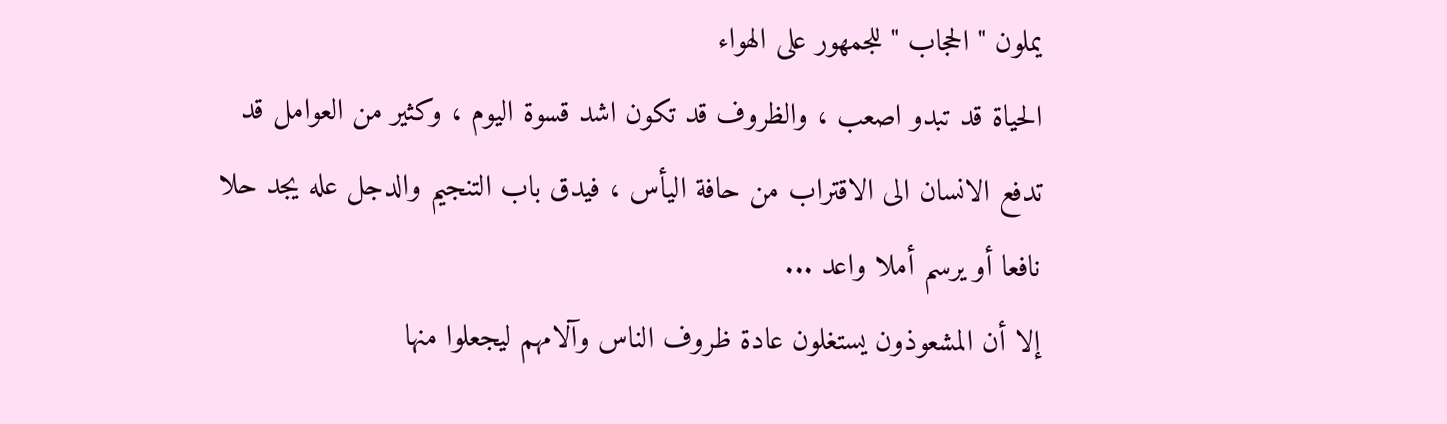يملون " الحجاب " للجمهور على الهواء
الحياة قد تبدو اصعب ، والظروف قد تكون اشد قسوة اليوم ، وكثير من العوامل قد تدفع الانسان الى الاقتراب من حافة اليأس ، فيدق باب التنجيم والدجل عله يجد حلا نافعا أو يرسم أملا واعد ...
إلا أن المشعوذون يستغلون عادة ظروف الناس وآلامهم ليجعلوا منها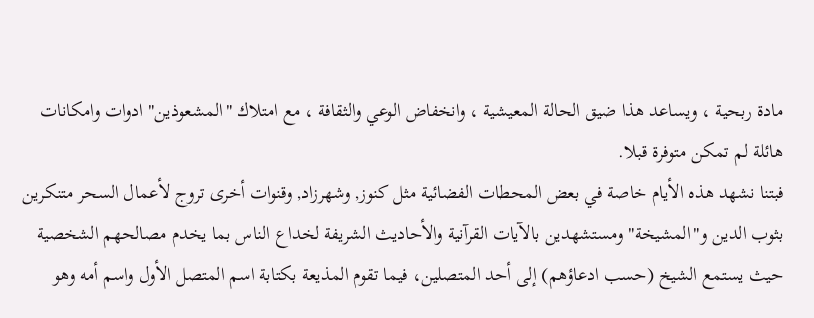مادة ربحية ، ويساعد هذا ضيق الحالة المعيشية ، وانخفاض الوعي والثقافة ، مع امتلاك "المشعوذين" ادوات وامكانات هائلة لم تمكن متوفرة قبلا.
فبتنا نشهد هذه الأيام خاصة في بعض المحطات الفضائية مثل كنوز, وشهرزاد, وقنوات أخرى تروج لأعمال السحر متنكرين بثوب الدين و"المشيخة" ومستشهدين بالآيات القرآنية والأحاديث الشريفة لخداع الناس بما يخدم مصالحهم الشخصية حيث يستمع الشيخ (حسب ادعاؤهم) إلى أحد المتصلين، فيما تقوم المذيعة بكتابة اسم المتصل الأول واسم أمه وهو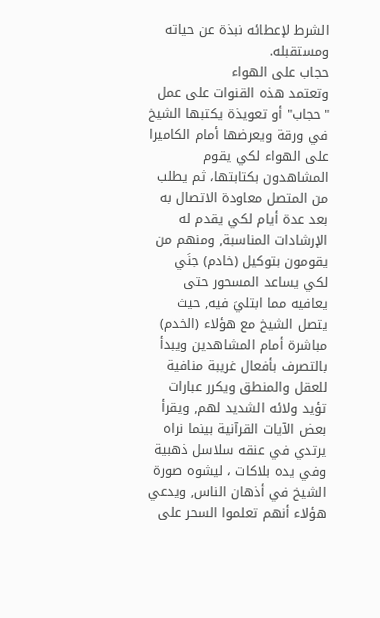الشرط لإعطائه نبذة عن حياته ومستقبله.
حجاب على الهواء
وتعتمد هذه القنوات على عمل "حجاب" أو تعويذة يكتبها الشيخ في ورقة ويعرضها أمام الكاميرا على الهواء لكي يقوم المشاهدون بكتابتها، ثم يطلب من المتصل معاودة الاتصال به بعد عدة أيام لكي يقدم له الإرشادات المناسبة, ومنهم من يقومون بتوكيل (خادم) جنَي لكي يساعد المسحور حتى يعافيه مما ابتليَ فيه, حيث يتصل الشيخ مع هؤلاء (الخدم) مباشرة أمام المشاهدين ويبدأ بالتصرف بأفعال غريبة منافية للعقل والمنطق ويكرر عبارات تؤيد ولائه الشديد لهم, ويقرأ بعض الآيات القرآنية بينما نراه يرتدي في عنقه سلاسل ذهبية وفي يده بلاكات ، ليشوه صورة الشيخ في أذهان الناس, ويدعي هؤلاء أنهم تعلموا السحر على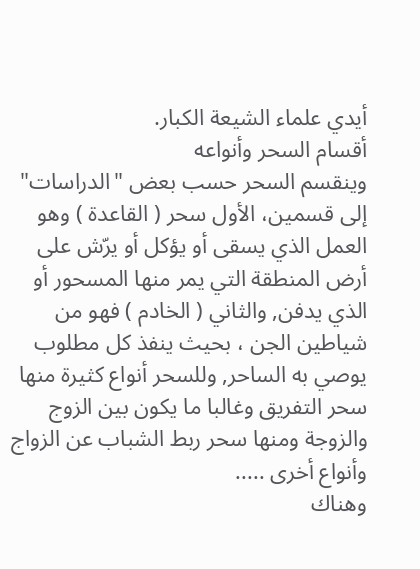أيدي علماء الشيعة الكبار.
أقسام السحر وأنواعه
وينقسم السحر حسب بعض "الدراسات" إلى قسمين، الأول سحر ( القاعدة ) وهو العمل الذي يسقى أو يؤكل أو يرّش على أرض المنطقة التي يمر منها المسحور أو الذي يدفن, والثاني ( الخادم ) فهو من شياطين الجن ، بحيث ينفذ كل مطلوب يوصي به الساحر, وللسحر أنواع كثيرة منها سحر التفريق وغالبا ما يكون بين الزوج والزوجة ومنها سحر ربط الشباب عن الزواج وأنواع أخرى .....
وهناك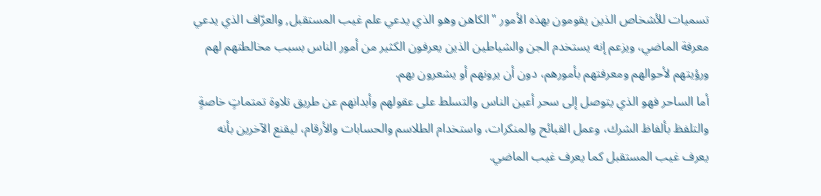تسميات للأشخاص الذين يقومون بهذه الأمور "الكاهن وهو الذي يدعي علم غيب المستقبل, والعرّاف الذي يدعي معرفة الماضي، ويزعم إنه يستخدم الجن والشياطين الذين يعرفون الكثير من أمور الناس بسبب مخالطتهم لهم ورؤيتهم لأحوالهم ومعرفتهم بأمورهم، دون أن يرونهم أو يشعرون بهم.
أما الساحر فهو الذي يتوصل إلى سحر أعين الناس والتسلط على عقولهم وأبدانهم عن طريق تلاوة تمتماتٍ خاصةٍ والتلفظ بألفاظ الشرك، وعمل القبائح والمنكرات، واستخدام الطلاسم والحسابات والأرقام، ليقنع الآخرين بأنه يعرف غيب المستقبل كما يعرف غيب الماضي.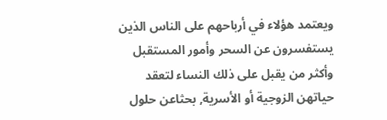ويعتمد هؤلاء في أرباحهم على الناس الذين يستفسرون عن السحر وأمور المستقبل وأكثر من يقبل على ذلك النساء لتعقد حياتهن الزوجية أو الأسرية, بحثاعن حلول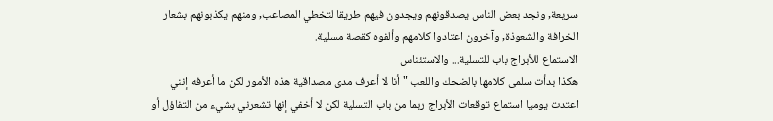سريعة, ونجد بعض الناس يصدقونهم ويجدون فيهم طريقا لتخطي المصاعب, ومنهم يكذبونهم بشعار الخرافة والشعوذة, وآخرون اعتادوا كلامهم وألفوه كقصة مسلية.
الاستماع للأبراج باب للتسلية... والاستئناس
هكذا بدأت سلمى كلامها بالضحك واللعب "أنا لا أعرف مدى مصداقية هذه الأمور لكن ما أعرفه إنني اعتدت يوميا استماع توقعات الأبراج ربما من باب التسلية لكن لا أخفي إنها تشعرني بشيء من التفاؤل أو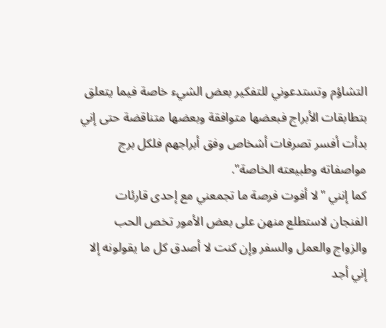التشاؤم وتستدعوني للتفكير بعض الشيء خاصة فيما يتعلق بتطابقات الأبراج فبعضها متوافقة وبعضها متناقضة حتى إني بدأت أفسر تصرفات أشخاص وفق أبراجهم فلكل برج مواصفاته وطبيعته الخاصة".
كما إنني "لا أفوت فرصة ما تجمعني مع إحدى قارئات الفنجان لاستطلع منهن على بعض الأمور تخص الحب والزواج والعمل والسفر وإن كنت لا أصدق كل ما يقولونه إلا إني أجد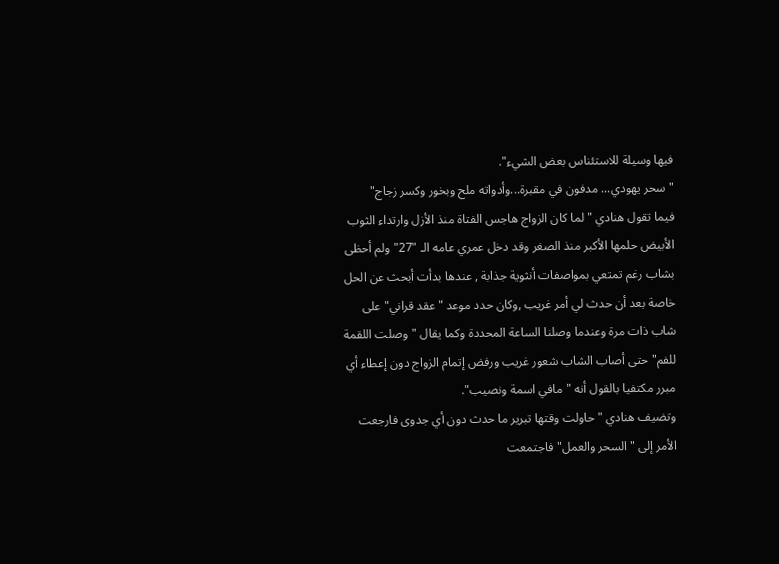فيها وسيلة للاستئناس بعض الشيء".
"سحر يهودي... مدفون في مقبرة...وأدواته ملح وبخور وكسر زجاج"
فيما تقول هنادي "لما كان الزواج هاجس الفتاة منذ الأزل وارتداء الثوب الأبيض حلمها الأكبر منذ الصغر وقد دخل عمري عامه الـ "27" ولم أحظى بشاب رغم تمتعي بمواصفات أنثوية جذابة , عندها بدأت أبحث عن الحل خاصة بعد أن حدث لي أمر غريب ,وكان حدد موعد "عقد قراني" على شاب ذات مرة وعندما وصلنا الساعة المحددة وكما يقال "وصلت اللقمة للفم" حتى أصاب الشاب شعور غريب ورفض إتمام الزواج دون إعطاء أي مبرر مكتفيا بالقول أنه "مافي اسمة ونصيب".
وتضيف هنادي "حاولت وقتها تبرير ما حدث دون أي جدوى فارجعت الأمر إلى "السحر والعمل" فاجتمعت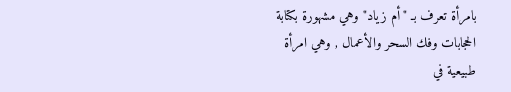بامرأة تعرف بـ "أم زياد" وهي مشهورة بكتابة الحجابات وفك السحر والأعمال , وهي امرأة طبيعية في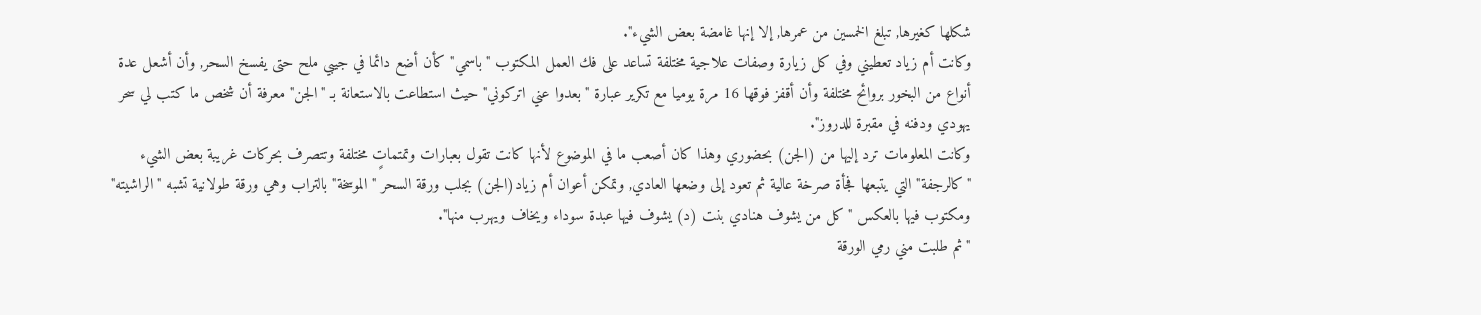شكلها كغيرها, تبلغ الخمسين من عمرها, إلا إنها غامضة بعض الشيء".
وكانت أم زياد تعطيني وفي كل زيارة وصفات علاجية مختلفة تساعد على فك العمل المكتوب "باسمي" كأن أضع دائما في جيبي ملح حتى يفسخ السحر, وأن أشعل عدة أنواع من البخور بروائح مختلفة وأن أقفز فوقها 16 مرة يوميا مع تكرير عبارة "بعدوا عني اتركوني" حيث استطاعت بالاستعانة بـ "الجن" معرفة أن شخص ما كتب لي سحر يهودي ودفنه في مقبرة للدروز".
وكانت المعلومات ترد إليها من (الجن) بحضوري وهذا كان أصعب ما في الموضوع لأنها كانت تقول بعبارات وتمتماتٍ مختلفة وتتصرف بحركات غريبة بعض الشيء "كالرجفة" التي يتبعها فجأة صرخة عالية ثم تعود إلى وضعها العادي, وتمكن أعوان أم زياد(الجن) بجلب ورقة السحر "الموسخة" بالتراب وهي ورقة طولانية تشبه "الراشيته" ومكتوب فيها بالعكس "كل من يشوف هنادي بنت (د) يشوف فيها عبدة سوداء ويخاف ويهرب منها".
"ثم طلبت مني رمي الورقة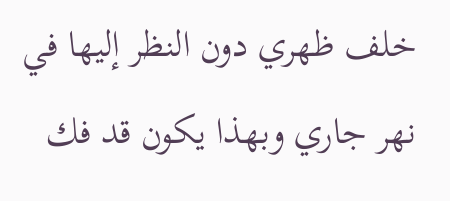خلف ظهري دون النظر إليها في نهر جاري وبهذا يكون قد فك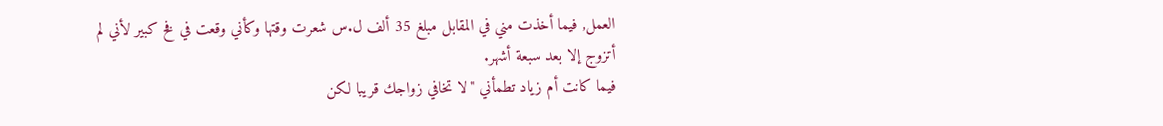العمل, فيما أخذت مني في المقابل مبلغ 35 ألف ل.س شعرت وقتها وكأني وقعت في فخ كبير لأني لم أتزوج إلا بعد سبعة أشهر.
فيما كانت أم زياد تطمأني "لا تخافي زواجك قريبا لكن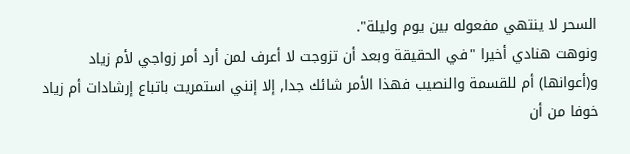السحر لا ينتهي مفعوله بين يوم وليلة".
ونوهت هنادي أخيرا "في الحقيقة وبعد أن تزوجت لا أعرف لمن أرد أمر زواجي لأم زياد و(أعوانها) أم للقسمة والنصيب فهذا الأمر شائك جدا, إلا إنني استمريت باتباع إرشادات أم زياد خوفا من أن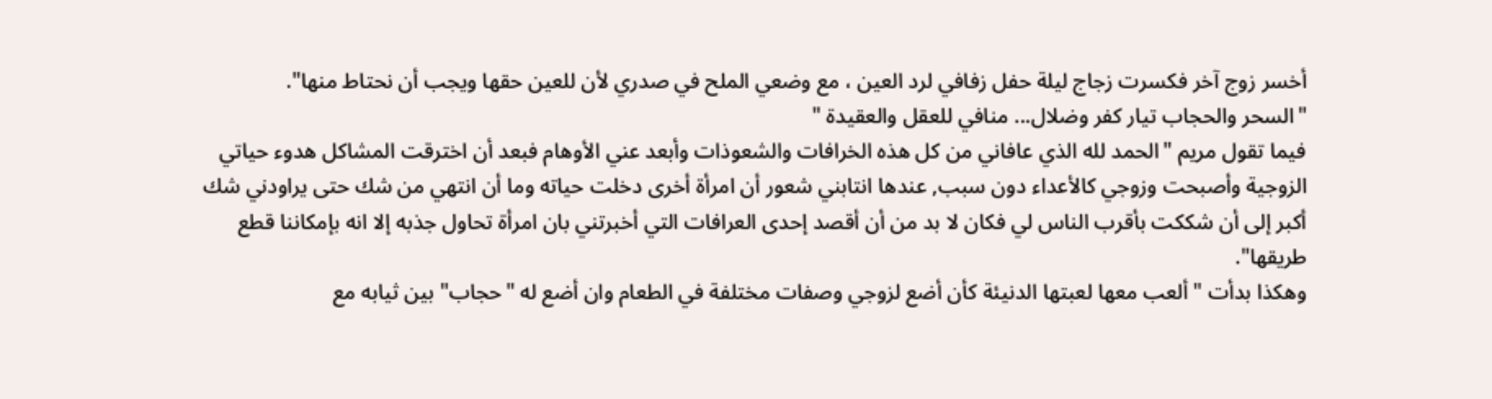أخسر زوج آخر فكسرت زجاج ليلة حفل زفافي لرد العين ، مع وضعي الملح في صدري لأن للعين حقها ويجب أن نحتاط منها".
"السحر والحجاب تيار كفر وضلال... منافي للعقل والعقيدة "
فيما تقول مريم "الحمد لله الذي عافاني من كل هذه الخرافات والشعوذات وأبعد عني الأوهام فبعد أن اخترقت المشاكل هدوء حياتي الزوجية وأصبحت وزوجي كالأعداء دون سبب, عندها انتابني شعور أن امرأة أخرى دخلت حياته وما أن انتهي من شك حتى يراودني شك أكبر إلى أن شككت بأقرب الناس لي فكان لا بد من أن أقصد إحدى العرافات التي أخبرتني بان امرأة تحاول جذبه إلا انه بإمكاننا قطع طريقها".
وهكذا بدأت "ألعب معها لعبتها الدنيئة كأن أضع لزوجي وصفات مختلفة في الطعام وان أضع له "حجاب" بين ثيابه مع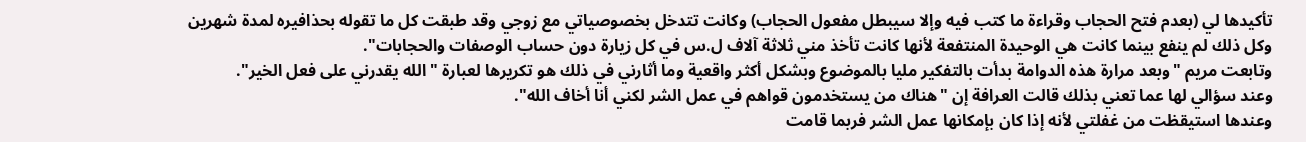تأكيدها لي (بعدم فتح الحجاب وقراءة ما كتب فيه وإلا سيبطل مفعول الحجاب) وكانت تتدخل بخصوصياتي مع زوجي وقد طبقت كل ما تقوله بحذافيره لمدة شهرين وكل ذلك لم ينفع بينما كانت هي الوحيدة المنتفعة لأنها كانت تأخذ مني ثلاثة آلاف ل.س في كل زيارة دون حساب الوصفات والحجابات".
وتابعت مريم "وبعد مرارة هذه الدوامة بدأت بالتفكير مليا بالموضوع وبشكل أكثر واقعية وما أثارني في ذلك هو تكريرها لعبارة " الله يقدرني على فعل الخير".
وعند سؤالي لها عما تعني بذلك قالت العرافة إن "هناك من يستخدمون قواهم في عمل الشر لكني أنا أخاف الله".
وعندها استيقظت من غفلتي لأنه إذا كان بإمكانها عمل الشر فربما قامت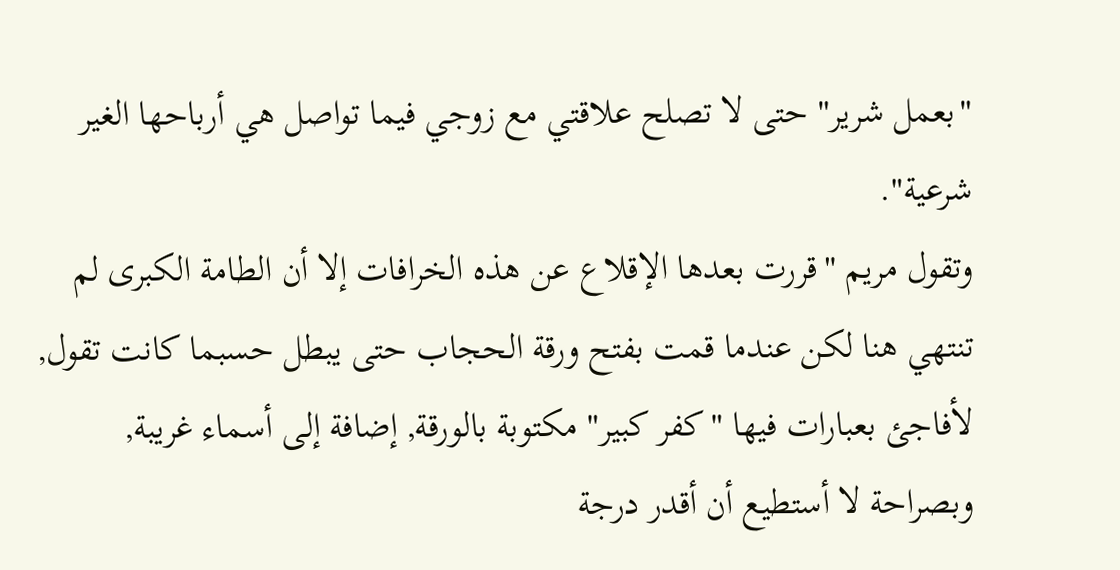"بعمل شرير" حتى لا تصلح علاقتي مع زوجي فيما تواصل هي أرباحها الغير شرعية".
وتقول مريم "قررت بعدها الإقلاع عن هذه الخرافات إلا أن الطامة الكبرى لم تنتهي هنا لكن عندما قمت بفتح ورقة الحجاب حتى يبطل حسبما كانت تقول, لأفاجئ بعبارات فيها "كفر كبير" مكتوبة بالورقة, إضافة إلى أسماء غريبة, وبصراحة لا أستطيع أن أقدر درجة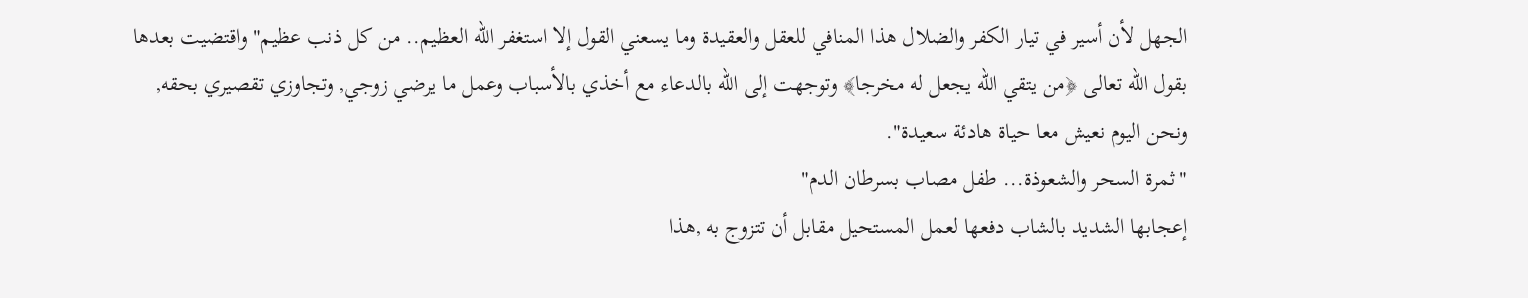الجهل لأن أسير في تيار الكفر والضلال هذا المنافي للعقل والعقيدة وما يسعني القول إلا استغفر الله العظيم.. من كل ذنب عظيم" واقتضيت بعدها بقول الله تعالى ﴿من يتقي الله يجعل له مخرجا﴾ وتوجهت إلى الله بالدعاء مع أخذي بالأسباب وعمل ما يرضي زوجي, وتجاوزي تقصيري بحقه, ونحن اليوم نعيش معا حياة هادئة سعيدة".
"ثمرة السحر والشعوذة... طفل مصاب بسرطان الدم"
إعجابها الشديد بالشاب دفعها لعمل المستحيل مقابل أن تتزوج به ,هذا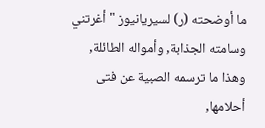ما أوضحته (ر) لسيريانيوز "أغرتني وسامته الجذابة, وأمواله الطائلة, وهذا ما ترسمه الصبية عن فتى أحلامها,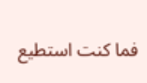فما كنت استطيع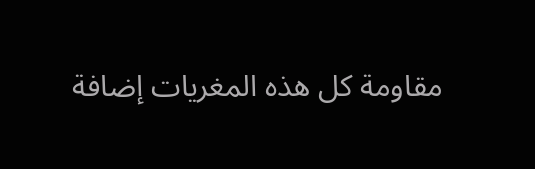مقاومة كل هذه المغريات إضافة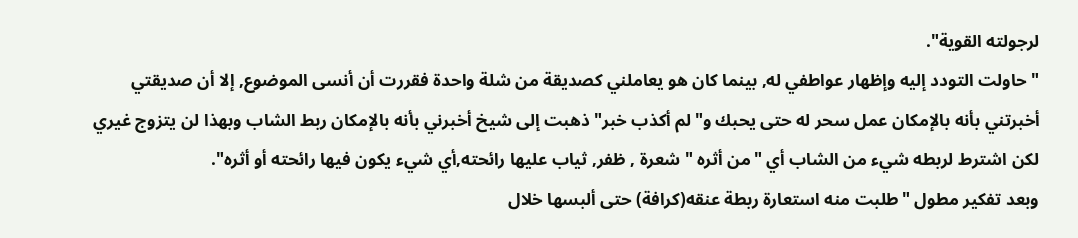لرجولته القوية".
"حاولت التودد إليه وإظهار عواطفي له, بينما كان هو يعاملني كصديقة من شلة واحدة فقررت أن أنسى الموضوع, إلا أن صديقتي أخبرتني بأنه بالإمكان عمل سحر له حتى يحبك و"لم أكذب خبر" ذهبت إلى شيخ أخبرني بأنه بالإمكان ربط الشاب وبهذا لن يتزوج غيري لكن اشترط لربطه شيء من الشاب أي "من أثره " شعرة , ظفر, ثياب عليها رائحته,أي شيء يكون فيها رائحته أو أثره".
وبعد تفكير مطول "طلبت منه استعارة ربطة عنقه(كرافة) حتى ألبسها خلال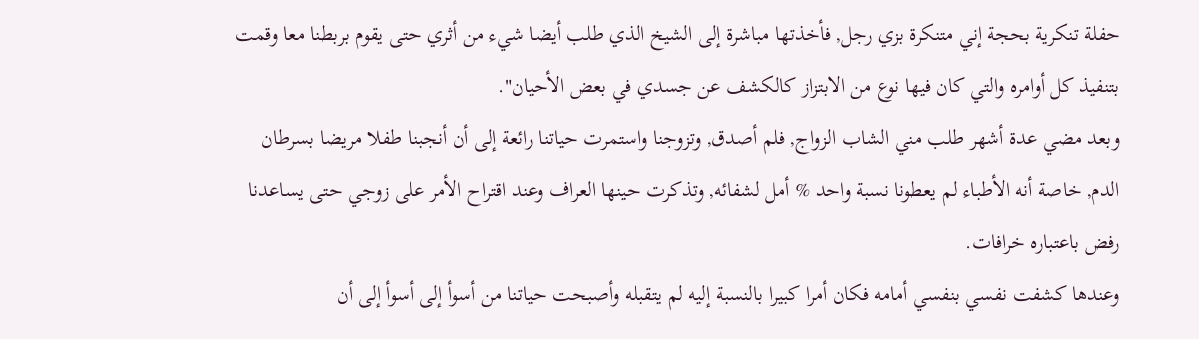حفلة تنكرية بحجة إني متنكرة بزي رجل, فأخذتها مباشرة إلى الشيخ الذي طلب أيضا شيء من أثري حتى يقوم بربطنا معا وقمت بتنفيذ كل أوامره والتي كان فيها نوع من الابتزاز كالكشف عن جسدي في بعض الأحيان".
وبعد مضي عدة أشهر طلب مني الشاب الزواج, فلم أصدق, وتزوجنا واستمرت حياتنا رائعة إلى أن أنجبنا طفلا مريضا بسرطان الدم, خاصة أنه الأطباء لم يعطونا نسبة واحد % أمل لشفائه, وتذكرت حينها العراف وعند اقتراح الأمر على زوجي حتى يساعدنا رفض باعتباره خرافات.
وعندها كشفت نفسي بنفسي أمامه فكان أمرا كبيرا بالنسبة إليه لم يتقبله وأصبحت حياتنا من أسوأ إلى أسوأ إلى أن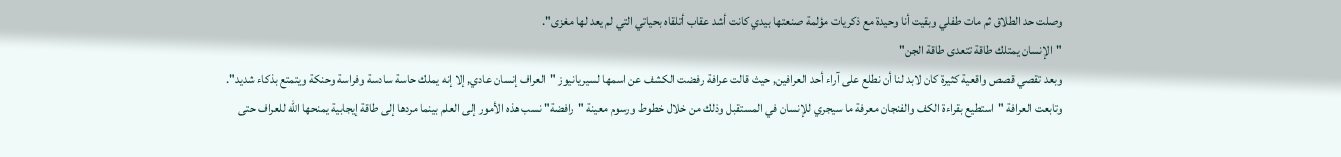وصلت حد الطلاق ثم مات طفلي وبقيت أنا وحيدة مع ذكريات مؤلمة صنعتها بيدي كانت أشد عقاب أتلقاه بحياتي التي لم يعد لها مغزى".
"الإنسان يمتلك طاقة تتعدى طاقة الجن"
وبعد تقصي قصص واقعية كثيرة كان لابد لنا أن نطلع على آراء أحد العرافين, حيث قالت عرافة رفضت الكشف عن اسمها لسيريانيوز "العراف إنسان عادي, إلا إنه يملك حاسة سادسة وفراسة وحنكة ويتمتع بذكاء شديد".
وتابعت العرافة "استطيع بقراءة الكف والفنجان معرفة ما سيجري للإنسان في المستقبل وذلك من خلال خطوط ورسوم معينة "رافضة" نسب هذه الأمور إلى العلم بينما مردها إلى طاقة إيجابية يمنحها الله للعراف حتى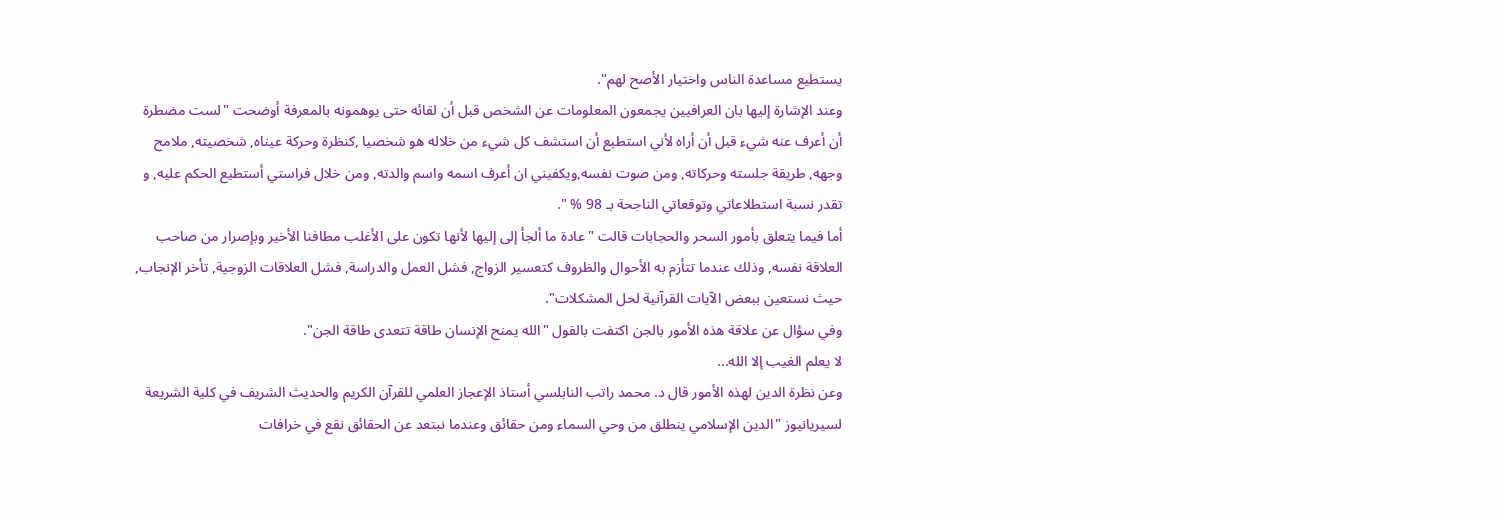يستطيع مساعدة الناس واختيار الأصح لهم".
وعند الإشارة إليها بان العرافيين يجمعون المعلومات عن الشخص قبل أن لقائه حتى يوهمونه بالمعرفة أوضحت "لست مضطرة أن أعرف عنه شيء قبل أن أراه لأني استطيع أن استشف كل شيء من خلاله هو شخصيا ,كنظرة وحركة عيناه, شخصيته, ملامح وجهه, طريقة جلسته وحركاته, ومن صوت نفسه,ويكفيني ان أعرف اسمه واسم والدته, ومن خلال فراستي أستطيع الحكم عليه, و تقدر نسبة استطلاعاتي وتوقعاتي الناجحة بـ 98 % ".
أما فيما يتعلق بأمور السحر والحجابات قالت "عادة ما ألجأ إلى إليها لأنها تكون على الأغلب مطافنا الأخير وبإصرار من صاحب العلاقة نفسه, وذلك عندما تتأزم به الأحوال والظروف كتعسير الزواج, فشل العمل والدراسة, فشل العلاقات الزوجية, تأخر الإنجاب, حيث نستعين ببعض الآيات القرآنية لحل المشكلات".
وفي سؤال عن علاقة هذه الأمور بالجن اكتفت بالقول "الله يمنح الإنسان طاقة تتعدى طاقة الجن".
لا يعلم الغيب إلا الله...
وعن نظرة الدين لهذه الأمور قال د. محمد راتب النابلسي أستاذ الإعجاز العلمي للقرآن الكريم والحديث الشريف في كلية الشريعة لسيريانيوز "الدين الإسلامي ينطلق من وحي السماء ومن حقائق وعندما نبتعد عن الحقائق نقع في خرافات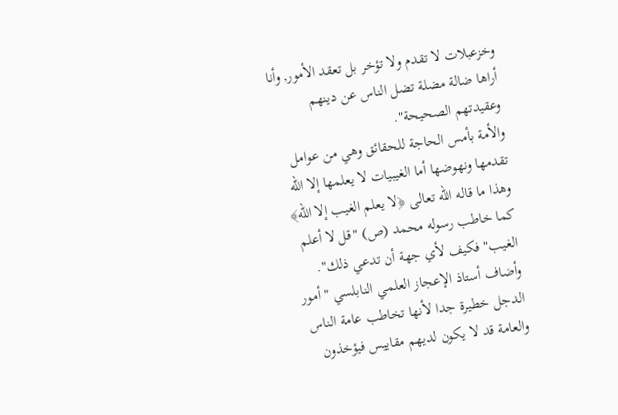وخزعبلات لا تقدم ولا تؤخر بل تعقد الأمور, وأنا أراها ضالة مضلة تضل الناس عن دينهم وعقيدتهم الصحيحة".
والأمة بأمس الحاجة للحقائق وهي من عوامل تقدمها ونهوضها أما الغيبيات لا يعلمها إلا الله وهذا ما قاله الله تعالى ﴿لا يعلم الغيب إلا الله﴾ كما خاطب رسوله محمد (ص) "قل لا أعلم الغيب" فكيف لأي جهة أن تدعي ذلك".
وأضاف أستاذ الإعجاز العلمي النابلسي "أمور الدجل خطيرة جدا لأنها تخاطب عامة الناس والعامة قد لا يكون لديهم مقاييس فيؤخذون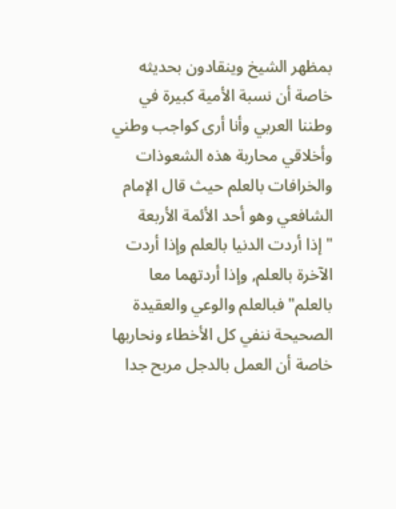بمظهر الشيخ وينقادون بحديثه خاصة أن نسبة الأمية كبيرة في وطننا العربي وأنا أرى كواجب وطني وأخلاقي محاربة هذه الشعوذات والخرافات بالعلم حيث قال الإمام الشافعي وهو أحد الأئمة الأربعة "إذا أردت الدنيا بالعلم وإذا أردت الآخرة بالعلم, وإذا أردتهما معا بالعلم" فبالعلم والوعي والعقيدة الصحيحة ننفي كل الأخطاء ونحاربها خاصة أن العمل بالدجل مربح جدا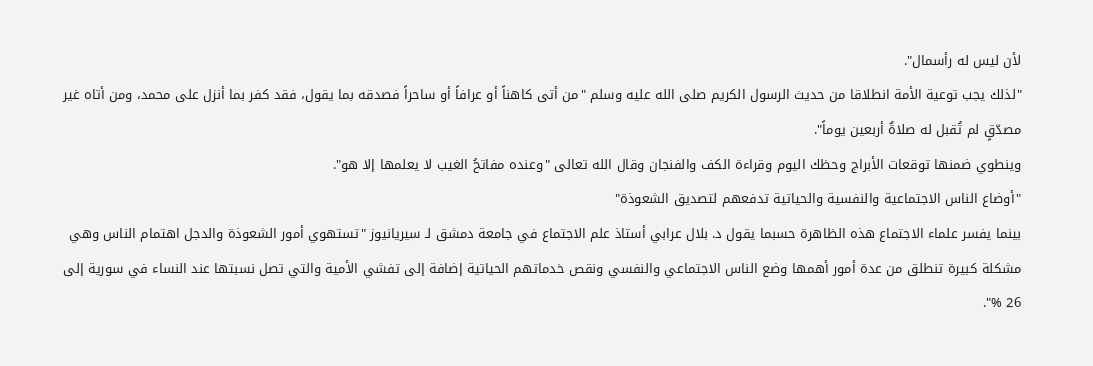لأن ليس له رأسمال".
"لذلك يجب توعية الأمة انطلاقا من حديث الرسول الكريم صلى الله عليه وسلم "من أتى كاهناً أو عرافاً أو ساحراً فصدقه بما يقول، فقد كفر بما أنزل على محمد، ومن أتاه غير مصدّقٍ لم تُقبل له صلاةٌ أربعين يوماً".
وينطوي ضمنها توقعات الأبراج وحظك اليوم وقراءة الكف والفنجان وقال الله تعالى "وعنده مفاتحُ الغيب لا يعلمها إلا هو".
"أوضاع الناس الاجتماعية والنفسية والحياتية تدفعهم لتصديق الشعوذة"
بينما يفسر علماء الاجتماع هذه الظاهرة حسبما يقول د. بلال عرابي أستاذ علم الاجتماع في جامعة دمشق لـ سيريانيوز "تستهوي أمور الشعوذة والدجل اهتمام الناس وهي مشكلة كبيرة تنطلق من عدة أمور أهمها وضع الناس الاجتماعي والنفسي ونقص خدماتهم الحياتية إضافة إلى تفشي الأمية والتي تصل نسبتها عند النساء في سورية إلى 26 %".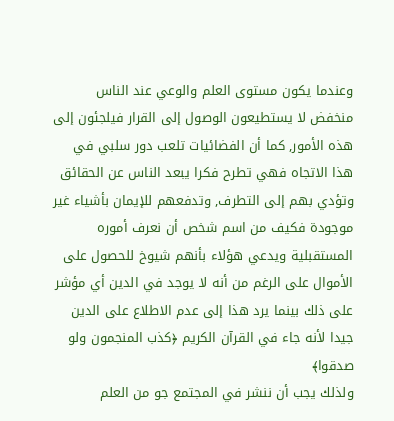وعندما يكون مستوى العلم والوعي عند الناس منخفض لا يستطيعون الوصول إلى القرار فيلجئون إلى هذه الأمور, كما أن الفضائيات تلعب دور سلبي في هذا الاتجاه فهي تطرح فكرا يبعد الناس عن الحقائق وتؤدي بهم إلى التطرف, وتدفعهم للإيمان بأشياء غير موجودة فكيف من اسم شخص أن نعرف أموره المستقبلية ويدعي هؤلاء بأنهم شيوخ للحصول على الأموال على الرغم من أنه لا يوجد في الدين أي مؤشر على ذلك بينما يرد هذا إلى عدم الاطلاع على الدين جيدا لأنه جاء في القرآن الكريم ﴿كذب المنجمون ولو صدقوا﴾
ولذلك يجب أن ننشر في المجتمع جو من العلم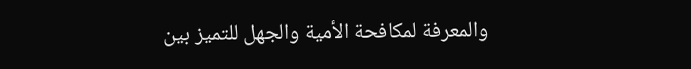والمعرفة لمكافحة الأمية والجهل للتميز بين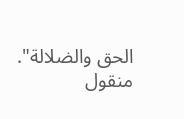الحق والضلالة".
منقول